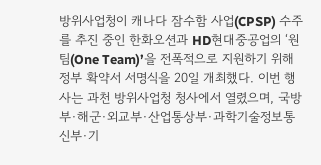방위사업청이 캐나다 잠수함 사업(CPSP) 수주를 추진 중인 한화오션과 HD현대중공업의 ‘원팀(One Team)’을 전폭적으로 지원하기 위해 정부 확약서 서명식을 20일 개최했다. 이번 행사는 과천 방위사업청 청사에서 열렸으며, 국방부·해군·외교부·산업통상부·과학기술정보통신부·기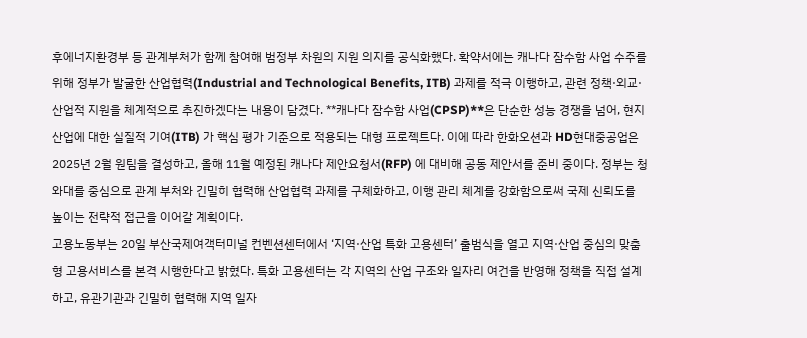후에너지환경부 등 관계부처가 함께 참여해 범정부 차원의 지원 의지를 공식화했다. 확약서에는 캐나다 잠수함 사업 수주를 위해 정부가 발굴한 산업협력(Industrial and Technological Benefits, ITB) 과제를 적극 이행하고, 관련 정책·외교·산업적 지원을 체계적으로 추진하겠다는 내용이 담겼다. **캐나다 잠수함 사업(CPSP)**은 단순한 성능 경쟁을 넘어, 현지 산업에 대한 실질적 기여(ITB) 가 핵심 평가 기준으로 적용되는 대형 프로젝트다. 이에 따라 한화오션과 HD현대중공업은 2025년 2월 원팀을 결성하고, 올해 11월 예정된 캐나다 제안요청서(RFP) 에 대비해 공동 제안서를 준비 중이다. 정부는 청와대를 중심으로 관계 부처와 긴밀히 협력해 산업협력 과제를 구체화하고, 이행 관리 체계를 강화함으로써 국제 신뢰도를 높이는 전략적 접근을 이어갈 계획이다.
고용노동부는 20일 부산국제여객터미널 컨벤션센터에서 ‘지역·산업 특화 고용센터’ 출범식을 열고 지역·산업 중심의 맞춤형 고용서비스를 본격 시행한다고 밝혔다. 특화 고용센터는 각 지역의 산업 구조와 일자리 여건을 반영해 정책을 직접 설계하고, 유관기관과 긴밀히 협력해 지역 일자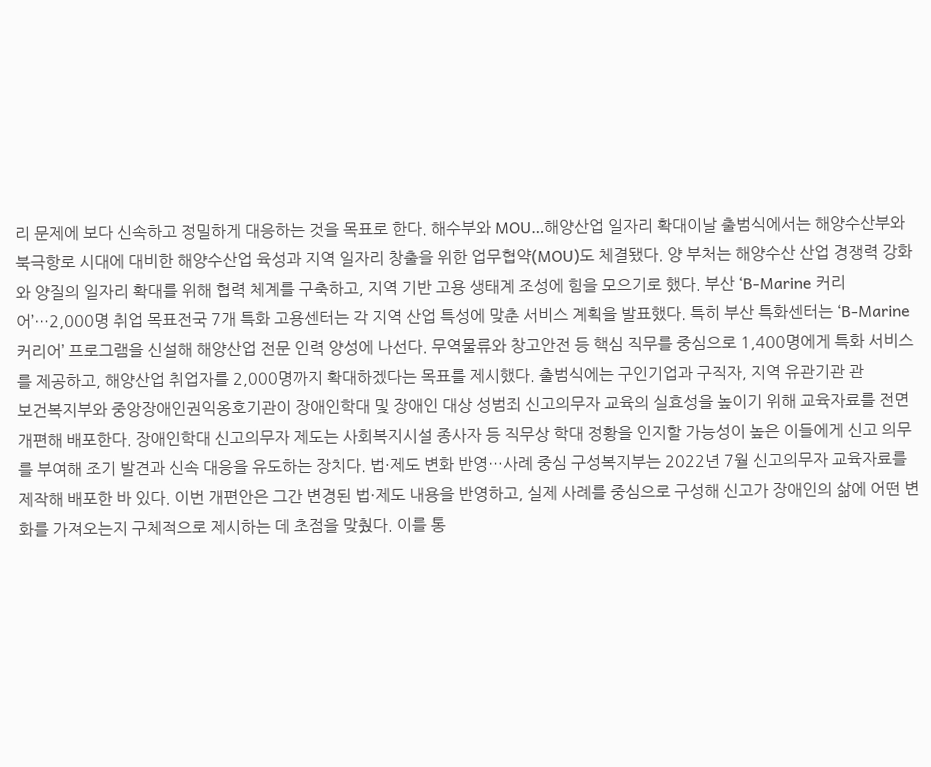리 문제에 보다 신속하고 정밀하게 대응하는 것을 목표로 한다. 해수부와 MOU…해양산업 일자리 확대이날 출범식에서는 해양수산부와 북극항로 시대에 대비한 해양수산업 육성과 지역 일자리 창출을 위한 업무협약(MOU)도 체결됐다. 양 부처는 해양수산 산업 경쟁력 강화와 양질의 일자리 확대를 위해 협력 체계를 구축하고, 지역 기반 고용 생태계 조성에 힘을 모으기로 했다. 부산 ‘B-Marine 커리어’…2,000명 취업 목표전국 7개 특화 고용센터는 각 지역 산업 특성에 맞춘 서비스 계획을 발표했다. 특히 부산 특화센터는 ‘B-Marine 커리어’ 프로그램을 신설해 해양산업 전문 인력 양성에 나선다. 무역물류와 창고안전 등 핵심 직무를 중심으로 1,400명에게 특화 서비스를 제공하고, 해양산업 취업자를 2,000명까지 확대하겠다는 목표를 제시했다. 출범식에는 구인기업과 구직자, 지역 유관기관 관
보건복지부와 중앙장애인권익옹호기관이 장애인학대 및 장애인 대상 성범죄 신고의무자 교육의 실효성을 높이기 위해 교육자료를 전면 개편해 배포한다. 장애인학대 신고의무자 제도는 사회복지시설 종사자 등 직무상 학대 정황을 인지할 가능성이 높은 이들에게 신고 의무를 부여해 조기 발견과 신속 대응을 유도하는 장치다. 법·제도 변화 반영…사례 중심 구성복지부는 2022년 7월 신고의무자 교육자료를 제작해 배포한 바 있다. 이번 개편안은 그간 변경된 법·제도 내용을 반영하고, 실제 사례를 중심으로 구성해 신고가 장애인의 삶에 어떤 변화를 가져오는지 구체적으로 제시하는 데 초점을 맞췄다. 이를 통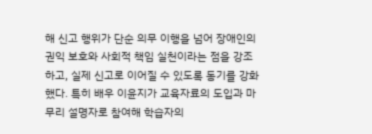해 신고 행위가 단순 의무 이행을 넘어 장애인의 권익 보호와 사회적 책임 실천이라는 점을 강조하고, 실제 신고로 이어질 수 있도록 동기를 강화했다. 특히 배우 이윤지가 교육자료의 도입과 마무리 설명자로 참여해 학습자의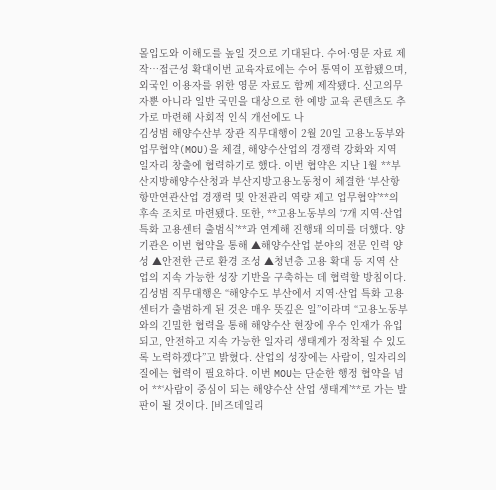몰입도와 이해도를 높일 것으로 기대된다. 수어·영문 자료 제작…접근성 확대이번 교육자료에는 수어 통역이 포함됐으며, 외국인 이용자를 위한 영문 자료도 함께 제작됐다. 신고의무자뿐 아니라 일반 국민을 대상으로 한 예방 교육 콘텐츠도 추가로 마련해 사회적 인식 개선에도 나
김성범 해양수산부 장관 직무대행이 2월 20일 고용노동부와 업무협약(MOU)을 체결, 해양수산업의 경쟁력 강화와 지역 일자리 창출에 협력하기로 했다. 이번 협약은 지난 1월 **부산지방해양수산청과 부산지방고용노동청이 체결한 ‘부산항 항만연관산업 경쟁력 및 안전관리 역량 제고 업무협약’**의 후속 조치로 마련됐다. 또한, **고용노동부의 ‘7개 지역·산업 특화 고용센터 출범식’**과 연계해 진행돼 의미를 더했다. 양 기관은 이번 협약을 통해 ▲해양수산업 분야의 전문 인력 양성 ▲안전한 근로 환경 조성 ▲청년층 고용 확대 등 지역 산업의 지속 가능한 성장 기반을 구축하는 데 협력할 방침이다. 김성범 직무대행은 “해양수도 부산에서 지역·산업 특화 고용센터가 출범하게 된 것은 매우 뜻깊은 일”이라며 “고용노동부와의 긴밀한 협력을 통해 해양수산 현장에 우수 인재가 유입되고, 안전하고 지속 가능한 일자리 생태계가 정착될 수 있도록 노력하겠다”고 밝혔다. 산업의 성장에는 사람이, 일자리의 질에는 협력이 필요하다. 이번 MOU는 단순한 행정 협약을 넘어 **‘사람이 중심이 되는 해양수산 산업 생태계’**로 가는 발판이 될 것이다. [비즈데일리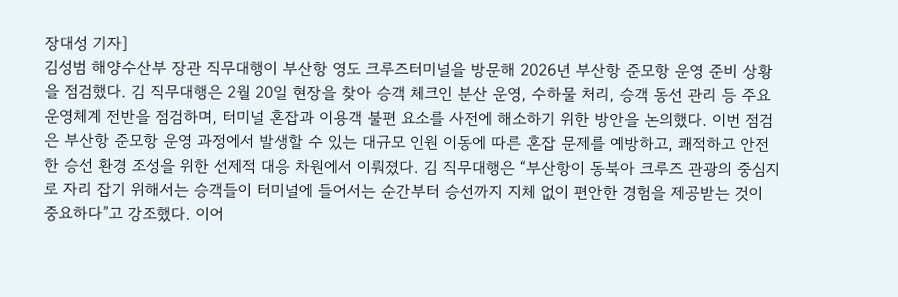장대성 기자]
김성범 해양수산부 장관 직무대행이 부산항 영도 크루즈터미널을 방문해 2026년 부산항 준모항 운영 준비 상황을 점검했다. 김 직무대행은 2월 20일 현장을 찾아 승객 체크인 분산 운영, 수하물 처리, 승객 동선 관리 등 주요 운영체계 전반을 점검하며, 터미널 혼잡과 이용객 불편 요소를 사전에 해소하기 위한 방안을 논의했다. 이번 점검은 부산항 준모항 운영 과정에서 발생할 수 있는 대규모 인원 이동에 따른 혼잡 문제를 예방하고, 쾌적하고 안전한 승선 환경 조성을 위한 선제적 대응 차원에서 이뤄졌다. 김 직무대행은 “부산항이 동북아 크루즈 관광의 중심지로 자리 잡기 위해서는 승객들이 터미널에 들어서는 순간부터 승선까지 지체 없이 편안한 경험을 제공받는 것이 중요하다”고 강조했다. 이어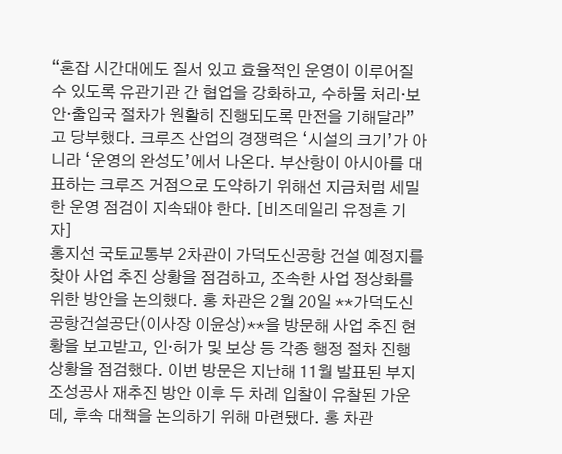“혼잡 시간대에도 질서 있고 효율적인 운영이 이루어질 수 있도록 유관기관 간 협업을 강화하고, 수하물 처리·보안·출입국 절차가 원활히 진행되도록 만전을 기해달라”고 당부했다. 크루즈 산업의 경쟁력은 ‘시설의 크기’가 아니라 ‘운영의 완성도’에서 나온다. 부산항이 아시아를 대표하는 크루즈 거점으로 도약하기 위해선 지금처럼 세밀한 운영 점검이 지속돼야 한다. [비즈데일리 유정흔 기자]
홍지선 국토교통부 2차관이 가덕도신공항 건설 예정지를 찾아 사업 추진 상황을 점검하고, 조속한 사업 정상화를 위한 방안을 논의했다. 홍 차관은 2월 20일 **가덕도신공항건설공단(이사장 이윤상)**을 방문해 사업 추진 현황을 보고받고, 인·허가 및 보상 등 각종 행정 절차 진행 상황을 점검했다. 이번 방문은 지난해 11월 발표된 부지조성공사 재추진 방안 이후 두 차례 입찰이 유찰된 가운데, 후속 대책을 논의하기 위해 마련됐다. 홍 차관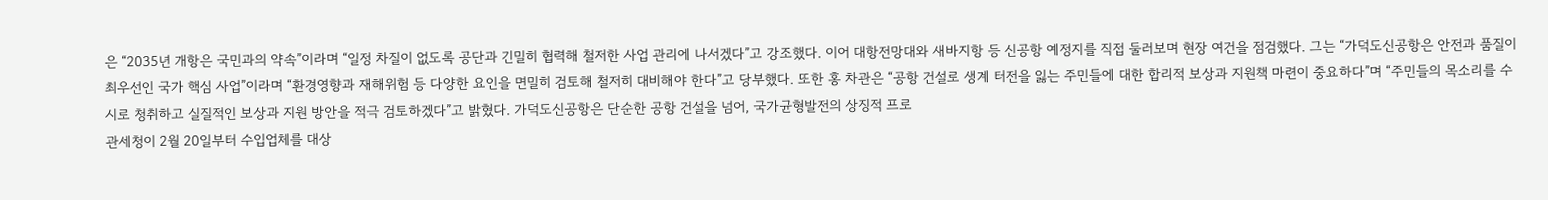은 “2035년 개항은 국민과의 약속”이라며 “일정 차질이 없도록 공단과 긴밀히 협력해 철저한 사업 관리에 나서겠다”고 강조했다. 이어 대항전망대와 새바지항 등 신공항 예정지를 직접 둘러보며 현장 여건을 점검했다. 그는 “가덕도신공항은 안전과 품질이 최우선인 국가 핵심 사업”이라며 “환경영향과 재해위험 등 다양한 요인을 면밀히 검토해 철저히 대비해야 한다”고 당부했다. 또한 홍 차관은 “공항 건설로 생계 터전을 잃는 주민들에 대한 합리적 보상과 지원책 마련이 중요하다”며 “주민들의 목소리를 수시로 청취하고 실질적인 보상과 지원 방안을 적극 검토하겠다”고 밝혔다. 가덕도신공항은 단순한 공항 건설을 넘어, 국가균형발전의 상징적 프로
관세청이 2월 20일부터 수입업체를 대상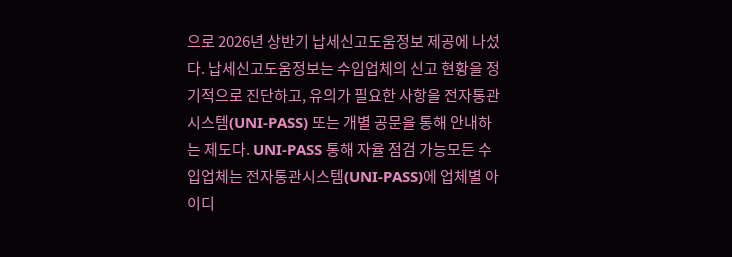으로 2026년 상반기 납세신고도움정보 제공에 나섰다. 납세신고도움정보는 수입업체의 신고 현황을 정기적으로 진단하고, 유의가 필요한 사항을 전자통관시스템(UNI-PASS) 또는 개별 공문을 통해 안내하는 제도다. UNI-PASS 통해 자율 점검 가능모든 수입업체는 전자통관시스템(UNI-PASS)에 업체별 아이디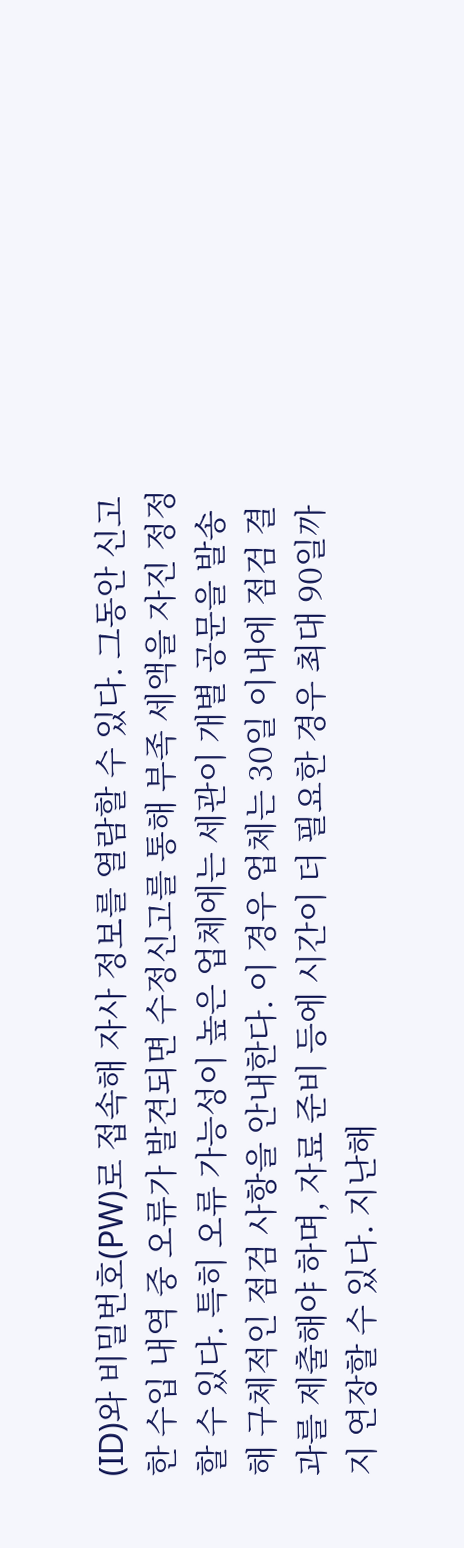(ID)와 비밀번호(PW)로 접속해 자사 정보를 열람할 수 있다. 그동안 신고한 수입 내역 중 오류가 발견되면 수정신고를 통해 부족 세액을 자진 정정할 수 있다. 특히 오류 가능성이 높은 업체에는 세관이 개별 공문을 발송해 구체적인 점검 사항을 안내한다. 이 경우 업체는 30일 이내에 점검 결과를 제출해야 하며, 자료 준비 등에 시간이 더 필요한 경우 최대 90일까지 연장할 수 있다. 지난해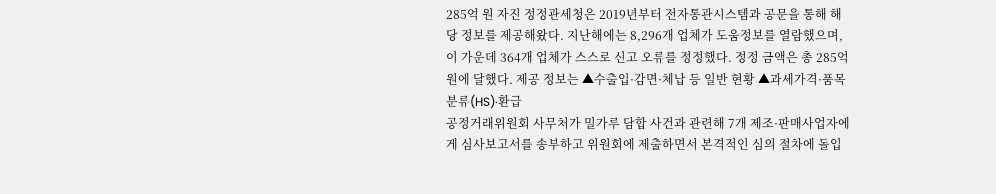285억 원 자진 정정관세청은 2019년부터 전자통관시스템과 공문을 통해 해당 정보를 제공해왔다. 지난해에는 8,296개 업체가 도움정보를 열람했으며, 이 가운데 364개 업체가 스스로 신고 오류를 정정했다. 정정 금액은 총 285억 원에 달했다. 제공 정보는 ▲수출입·감면·체납 등 일반 현황 ▲과세가격·품목분류(HS)·환급
공정거래위원회 사무처가 밀가루 담합 사건과 관련해 7개 제조·판매사업자에게 심사보고서를 송부하고 위원회에 제출하면서 본격적인 심의 절차에 돌입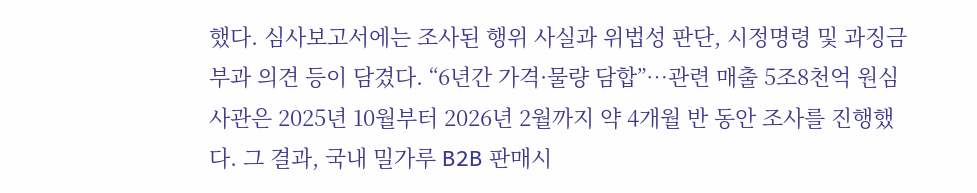했다. 심사보고서에는 조사된 행위 사실과 위법성 판단, 시정명령 및 과징금 부과 의견 등이 담겼다. “6년간 가격·물량 담합”…관련 매출 5조8천억 원심사관은 2025년 10월부터 2026년 2월까지 약 4개월 반 동안 조사를 진행했다. 그 결과, 국내 밀가루 B2B 판매시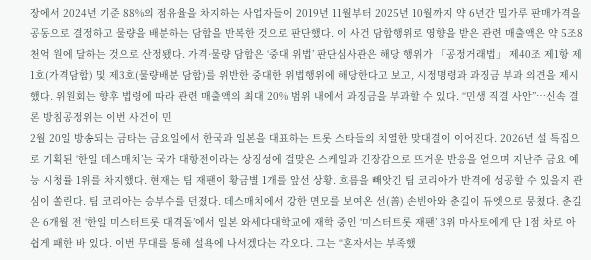장에서 2024년 기준 88%의 점유율을 차지하는 사업자들이 2019년 11월부터 2025년 10월까지 약 6년간 밀가루 판매가격을 공동으로 결정하고 물량을 배분하는 담합을 반복한 것으로 판단했다. 이 사건 담합행위로 영향을 받은 관련 매출액은 약 5조8천억 원에 달하는 것으로 산정됐다. 가격·물량 담합은 ‘중대 위법’ 판단심사관은 해당 행위가 「공정거래법」 제40조 제1항 제1호(가격담합) 및 제3호(물량배분 담합)를 위반한 중대한 위법행위에 해당한다고 보고, 시정명령과 과징금 부과 의견을 제시했다. 위원회는 향후 법령에 따라 관련 매출액의 최대 20% 범위 내에서 과징금을 부과할 수 있다. “민생 직결 사안”…신속 결론 방침공정위는 이번 사건이 민
2월 20일 방송되는 금타는 금요일에서 한국과 일본을 대표하는 트롯 스타들의 치열한 맞대결이 이어진다. 2026년 설 특집으로 기획된 ‘한일 데스매치’는 국가 대항전이라는 상징성에 걸맞은 스케일과 긴장감으로 뜨거운 반응을 얻으며 지난주 금요 예능 시청률 1위를 차지했다. 현재는 팀 재팬이 황금별 1개를 앞선 상황. 흐름을 빼앗긴 팀 코리아가 반격에 성공할 수 있을지 관심이 쏠린다. 팀 코리아는 승부수를 던졌다. 데스매치에서 강한 면모를 보여온 선(善) 손빈아와 춘길이 듀엣으로 뭉쳤다. 춘길은 6개월 전 ‘한일 미스터트롯 대격돌’에서 일본 와세다대학교에 재학 중인 ‘미스터트롯 재팬’ 3위 마사토에게 단 1점 차로 아쉽게 패한 바 있다. 이번 무대를 통해 설욕에 나서겠다는 각오다. 그는 “혼자서는 부족했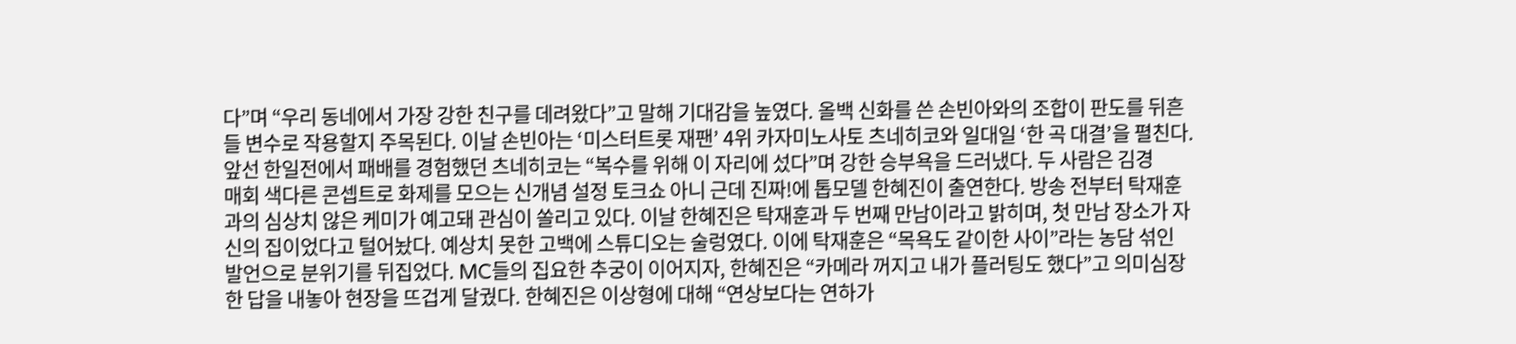다”며 “우리 동네에서 가장 강한 친구를 데려왔다”고 말해 기대감을 높였다. 올백 신화를 쓴 손빈아와의 조합이 판도를 뒤흔들 변수로 작용할지 주목된다. 이날 손빈아는 ‘미스터트롯 재팬’ 4위 카자미노사토 츠네히코와 일대일 ‘한 곡 대결’을 펼친다. 앞선 한일전에서 패배를 경험했던 츠네히코는 “복수를 위해 이 자리에 섰다”며 강한 승부욕을 드러냈다. 두 사람은 김경
매회 색다른 콘셉트로 화제를 모으는 신개념 설정 토크쇼 아니 근데 진짜!에 톱모델 한혜진이 출연한다. 방송 전부터 탁재훈과의 심상치 않은 케미가 예고돼 관심이 쏠리고 있다. 이날 한혜진은 탁재훈과 두 번째 만남이라고 밝히며, 첫 만남 장소가 자신의 집이었다고 털어놨다. 예상치 못한 고백에 스튜디오는 술렁였다. 이에 탁재훈은 “목욕도 같이한 사이”라는 농담 섞인 발언으로 분위기를 뒤집었다. MC들의 집요한 추궁이 이어지자, 한혜진은 “카메라 꺼지고 내가 플러팅도 했다”고 의미심장한 답을 내놓아 현장을 뜨겁게 달궜다. 한혜진은 이상형에 대해 “연상보다는 연하가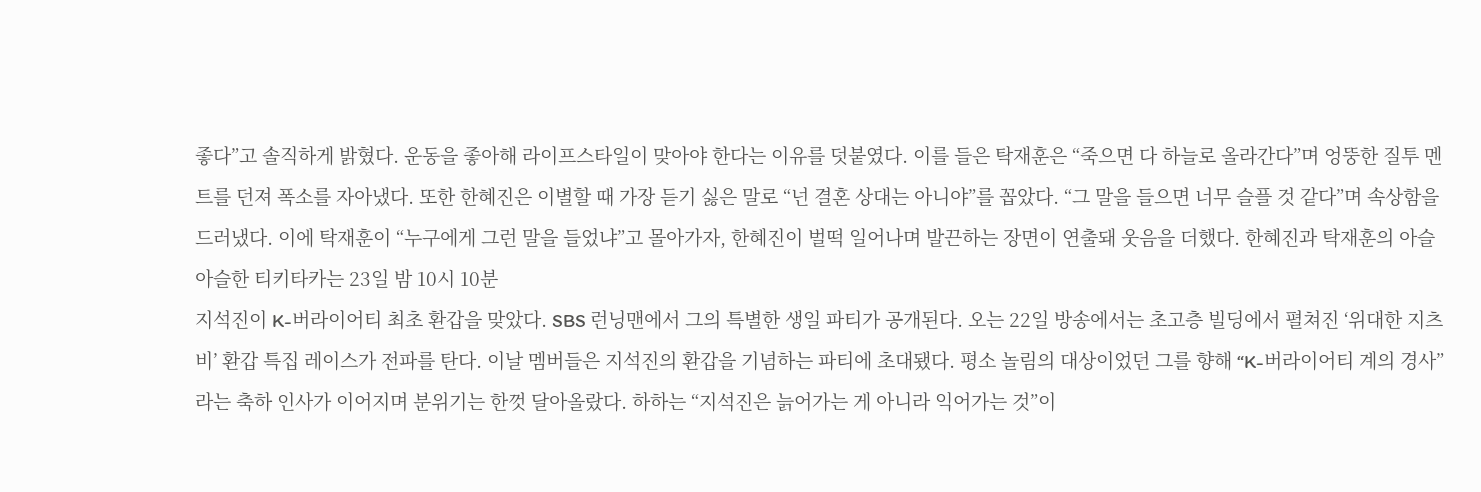좋다”고 솔직하게 밝혔다. 운동을 좋아해 라이프스타일이 맞아야 한다는 이유를 덧붙였다. 이를 들은 탁재훈은 “죽으면 다 하늘로 올라간다”며 엉뚱한 질투 멘트를 던져 폭소를 자아냈다. 또한 한혜진은 이별할 때 가장 듣기 싫은 말로 “넌 결혼 상대는 아니야”를 꼽았다. “그 말을 들으면 너무 슬플 것 같다”며 속상함을 드러냈다. 이에 탁재훈이 “누구에게 그런 말을 들었냐”고 몰아가자, 한혜진이 벌떡 일어나며 발끈하는 장면이 연출돼 웃음을 더했다. 한혜진과 탁재훈의 아슬아슬한 티키타카는 23일 밤 10시 10분
지석진이 K-버라이어티 최초 환갑을 맞았다. SBS 런닝맨에서 그의 특별한 생일 파티가 공개된다. 오는 22일 방송에서는 초고층 빌딩에서 펼쳐진 ‘위대한 지츠비’ 환갑 특집 레이스가 전파를 탄다. 이날 멤버들은 지석진의 환갑을 기념하는 파티에 초대됐다. 평소 놀림의 대상이었던 그를 향해 “K-버라이어티 계의 경사”라는 축하 인사가 이어지며 분위기는 한껏 달아올랐다. 하하는 “지석진은 늙어가는 게 아니라 익어가는 것”이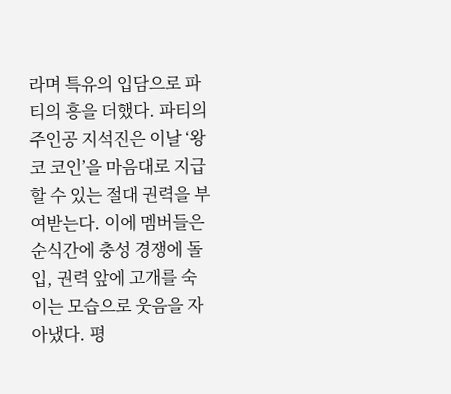라며 특유의 입담으로 파티의 흥을 더했다. 파티의 주인공 지석진은 이날 ‘왕코 코인’을 마음대로 지급할 수 있는 절대 권력을 부여받는다. 이에 멤버들은 순식간에 충성 경쟁에 돌입, 권력 앞에 고개를 숙이는 모습으로 웃음을 자아냈다. 평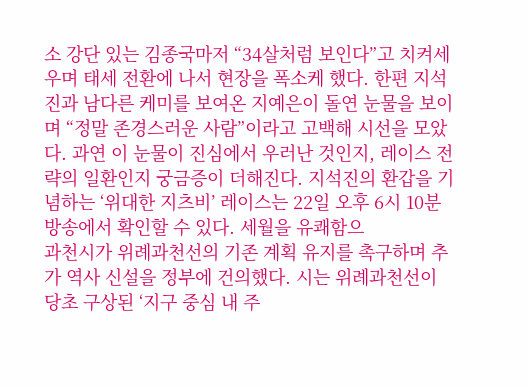소 강단 있는 김종국마저 “34살처럼 보인다”고 치켜세우며 태세 전환에 나서 현장을 폭소케 했다. 한편 지석진과 남다른 케미를 보여온 지예은이 돌연 눈물을 보이며 “정말 존경스러운 사람”이라고 고백해 시선을 모았다. 과연 이 눈물이 진심에서 우러난 것인지, 레이스 전략의 일환인지 궁금증이 더해진다. 지석진의 환갑을 기념하는 ‘위대한 지츠비’ 레이스는 22일 오후 6시 10분 방송에서 확인할 수 있다. 세월을 유쾌함으
과천시가 위례과천선의 기존 계획 유지를 촉구하며 추가 역사 신설을 정부에 건의했다. 시는 위례과천선이 당초 구상된 ‘지구 중심 내 주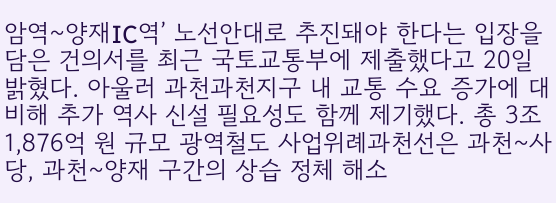암역~양재IC역’ 노선안대로 추진돼야 한다는 입장을 담은 건의서를 최근 국토교통부에 제출했다고 20일 밝혔다. 아울러 과천과천지구 내 교통 수요 증가에 대비해 추가 역사 신설 필요성도 함께 제기했다. 총 3조1,876억 원 규모 광역철도 사업위례과천선은 과천~사당, 과천~양재 구간의 상습 정체 해소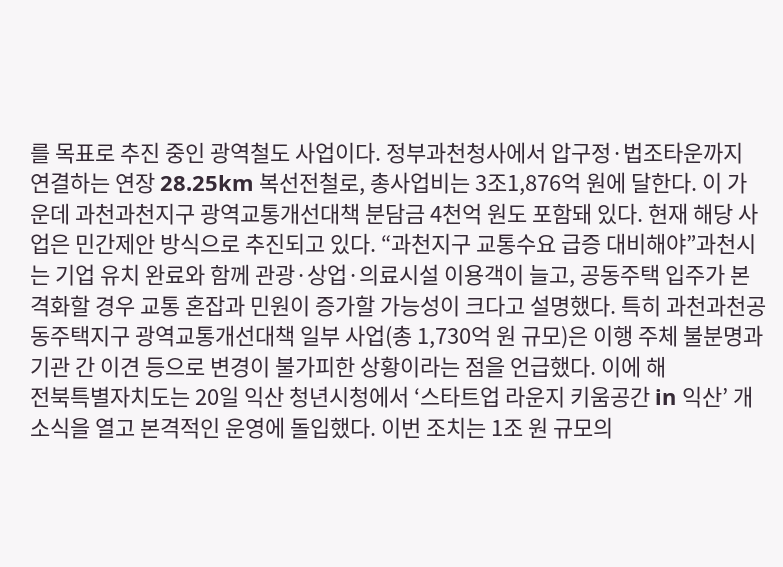를 목표로 추진 중인 광역철도 사업이다. 정부과천청사에서 압구정·법조타운까지 연결하는 연장 28.25km 복선전철로, 총사업비는 3조1,876억 원에 달한다. 이 가운데 과천과천지구 광역교통개선대책 분담금 4천억 원도 포함돼 있다. 현재 해당 사업은 민간제안 방식으로 추진되고 있다. “과천지구 교통수요 급증 대비해야”과천시는 기업 유치 완료와 함께 관광·상업·의료시설 이용객이 늘고, 공동주택 입주가 본격화할 경우 교통 혼잡과 민원이 증가할 가능성이 크다고 설명했다. 특히 과천과천공동주택지구 광역교통개선대책 일부 사업(총 1,730억 원 규모)은 이행 주체 불분명과 기관 간 이견 등으로 변경이 불가피한 상황이라는 점을 언급했다. 이에 해
전북특별자치도는 20일 익산 청년시청에서 ‘스타트업 라운지 키움공간 in 익산’ 개소식을 열고 본격적인 운영에 돌입했다. 이번 조치는 1조 원 규모의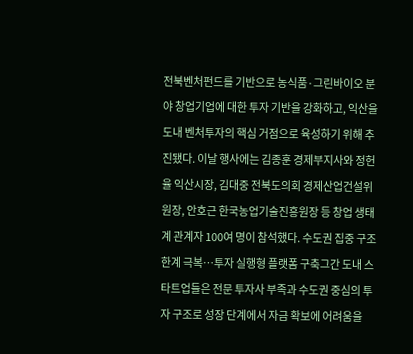전북벤처펀드를 기반으로 농식품·그린바이오 분야 창업기업에 대한 투자 기반을 강화하고, 익산을 도내 벤처투자의 핵심 거점으로 육성하기 위해 추진됐다. 이날 행사에는 김종훈 경제부지사와 정헌율 익산시장, 김대중 전북도의회 경제산업건설위원장, 안호근 한국농업기술진흥원장 등 창업 생태계 관계자 100여 명이 참석했다. 수도권 집중 구조 한계 극복…투자 실행형 플랫폼 구축그간 도내 스타트업들은 전문 투자사 부족과 수도권 중심의 투자 구조로 성장 단계에서 자금 확보에 어려움을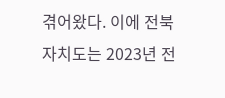겪어왔다. 이에 전북자치도는 2023년 전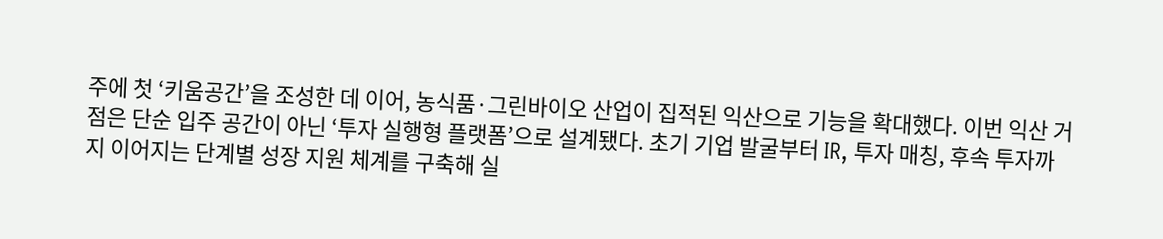주에 첫 ‘키움공간’을 조성한 데 이어, 농식품·그린바이오 산업이 집적된 익산으로 기능을 확대했다. 이번 익산 거점은 단순 입주 공간이 아닌 ‘투자 실행형 플랫폼’으로 설계됐다. 초기 기업 발굴부터 IR, 투자 매칭, 후속 투자까지 이어지는 단계별 성장 지원 체계를 구축해 실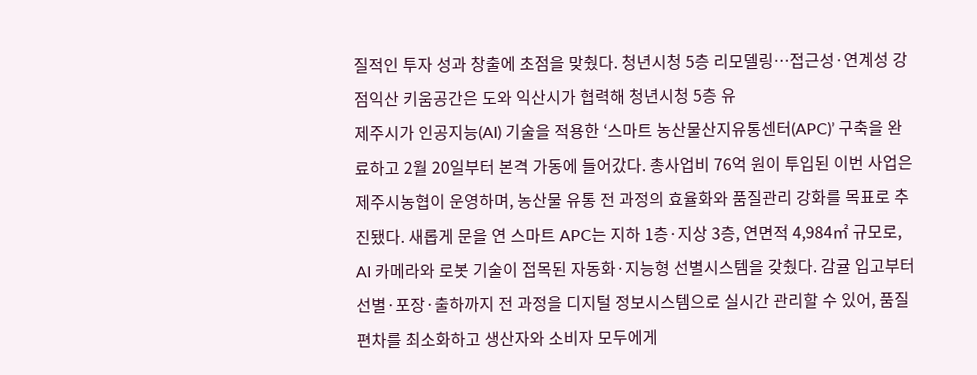질적인 투자 성과 창출에 초점을 맞췄다. 청년시청 5층 리모델링…접근성·연계성 강점익산 키움공간은 도와 익산시가 협력해 청년시청 5층 유
제주시가 인공지능(AI) 기술을 적용한 ‘스마트 농산물산지유통센터(APC)’ 구축을 완료하고 2월 20일부터 본격 가동에 들어갔다. 총사업비 76억 원이 투입된 이번 사업은 제주시농협이 운영하며, 농산물 유통 전 과정의 효율화와 품질관리 강화를 목표로 추진됐다. 새롭게 문을 연 스마트 APC는 지하 1층·지상 3층, 연면적 4,984㎡ 규모로, AI 카메라와 로봇 기술이 접목된 자동화·지능형 선별시스템을 갖췄다. 감귤 입고부터 선별·포장·출하까지 전 과정을 디지털 정보시스템으로 실시간 관리할 수 있어, 품질 편차를 최소화하고 생산자와 소비자 모두에게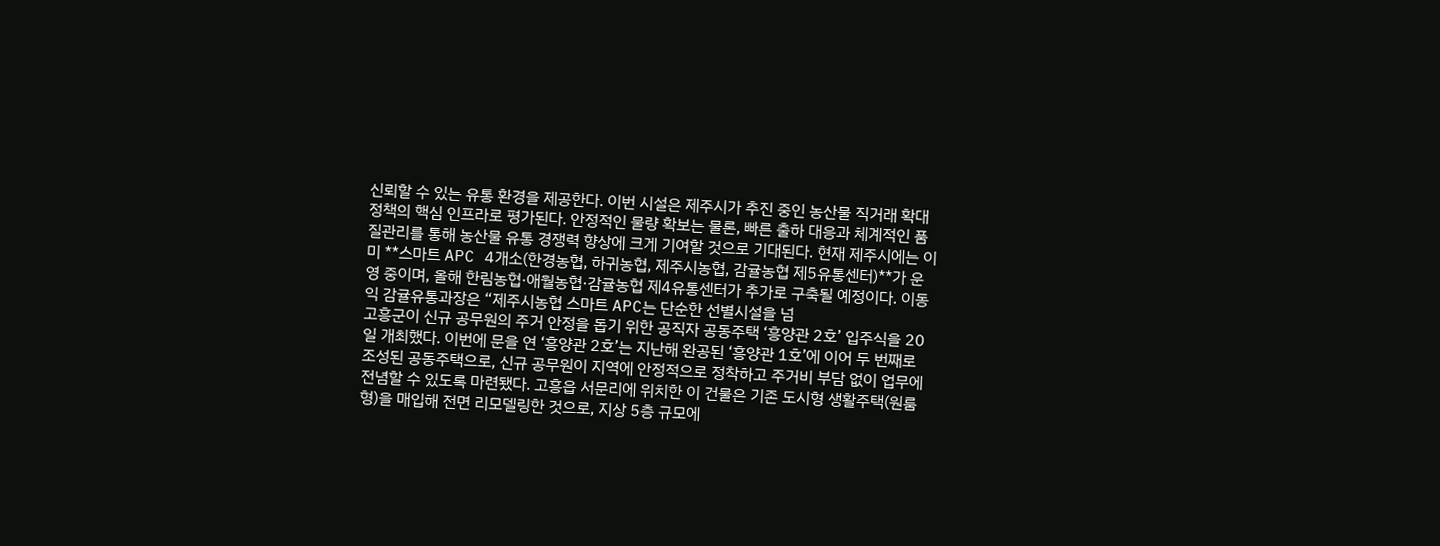신뢰할 수 있는 유통 환경을 제공한다. 이번 시설은 제주시가 추진 중인 농산물 직거래 확대 정책의 핵심 인프라로 평가된다. 안정적인 물량 확보는 물론, 빠른 출하 대응과 체계적인 품질관리를 통해 농산물 유통 경쟁력 향상에 크게 기여할 것으로 기대된다. 현재 제주시에는 이미 **스마트 APC 4개소(한경농협, 하귀농협, 제주시농협, 감귤농협 제5유통센터)**가 운영 중이며, 올해 한림농협·애월농협·감귤농협 제4유통센터가 추가로 구축될 예정이다. 이동익 감귤유통과장은 “제주시농협 스마트 APC는 단순한 선별시설을 넘
고흥군이 신규 공무원의 주거 안정을 돕기 위한 공직자 공동주택 ‘흥양관 2호’ 입주식을 20일 개최했다. 이번에 문을 연 ‘흥양관 2호’는 지난해 완공된 ‘흥양관 1호’에 이어 두 번째로 조성된 공동주택으로, 신규 공무원이 지역에 안정적으로 정착하고 주거비 부담 없이 업무에 전념할 수 있도록 마련됐다. 고흥읍 서문리에 위치한 이 건물은 기존 도시형 생활주택(원룸형)을 매입해 전면 리모델링한 것으로, 지상 5층 규모에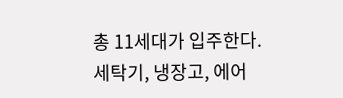총 11세대가 입주한다. 세탁기, 냉장고, 에어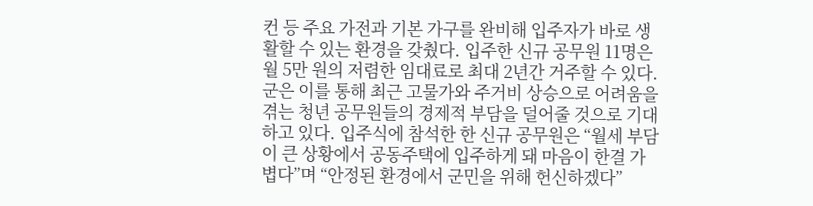컨 등 주요 가전과 기본 가구를 완비해 입주자가 바로 생활할 수 있는 환경을 갖췄다. 입주한 신규 공무원 11명은 월 5만 원의 저렴한 임대료로 최대 2년간 거주할 수 있다. 군은 이를 통해 최근 고물가와 주거비 상승으로 어려움을 겪는 청년 공무원들의 경제적 부담을 덜어줄 것으로 기대하고 있다. 입주식에 참석한 한 신규 공무원은 “월세 부담이 큰 상황에서 공동주택에 입주하게 돼 마음이 한결 가볍다”며 “안정된 환경에서 군민을 위해 헌신하겠다”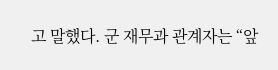고 말했다. 군 재무과 관계자는 “앞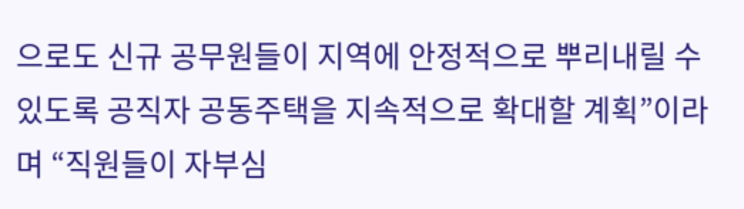으로도 신규 공무원들이 지역에 안정적으로 뿌리내릴 수 있도록 공직자 공동주택을 지속적으로 확대할 계획”이라며 “직원들이 자부심